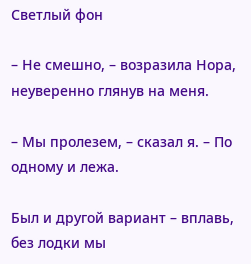Светлый фон

– Не смешно, – возразила Нора, неуверенно глянув на меня.

– Мы пролезем, – сказал я. – По одному и лежа.

Был и другой вариант – вплавь, без лодки мы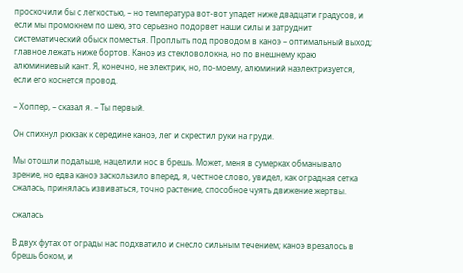проскочили бы с легкостью, – но температура вот-вот упадет ниже двадцати градусов, и если мы промокнем по шею, это серьезно подорвет наши силы и затруднит систематический обыск поместья. Проплыть под проводом в каноэ – оптимальный выход; главное лежать ниже бортов. Каноэ из стекловолокна, но по внешнему краю алюминиевый кант. Я, конечно, не электрик, но, по-моему, алюминий наэлектризуется, если его коснется провод.

– Хоппер, – сказал я. – Ты первый.

Он спихнул рюкзак к середине каноэ, лег и скрестил руки на груди.

Мы отошли подальше, нацелили нос в брешь. Может, меня в сумерках обманывало зрение, но едва каноэ заскользило вперед, я, честное слово, увидел, как оградная сетка сжалась, принялась извиваться, точно растение, способное чуять движение жертвы.

сжалась

В двух футах от ограды нас подхватило и снесло сильным течением; каноэ врезалось в брешь боком, и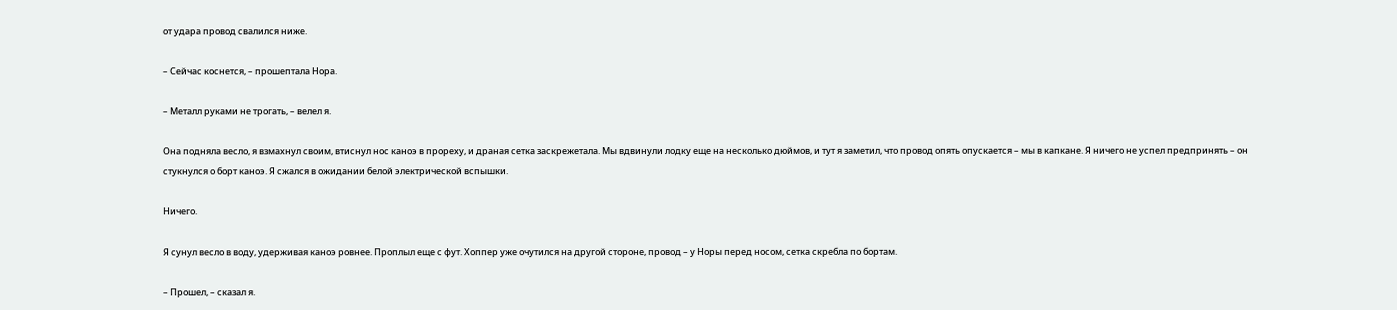от удара провод свалился ниже.

– Сейчас коснется, – прошептала Нора.

– Металл руками не трогать, – велел я.

Она подняла весло, я взмахнул своим, втиснул нос каноэ в прореху, и драная сетка заскрежетала. Мы вдвинули лодку еще на несколько дюймов, и тут я заметил, что провод опять опускается – мы в капкане. Я ничего не успел предпринять – он стукнулся о борт каноэ. Я сжался в ожидании белой электрической вспышки.

Ничего.

Я сунул весло в воду, удерживая каноэ ровнее. Проплыл еще с фут. Хоппер уже очутился на другой стороне, провод – у Норы перед носом, сетка скребла по бортам.

– Прошел, – сказал я.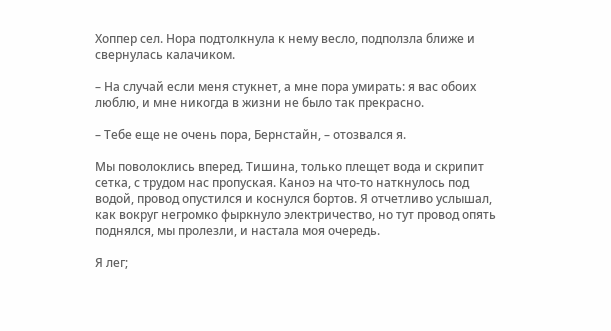Хоппер сел. Нора подтолкнула к нему весло, подползла ближе и свернулась калачиком.

– На случай если меня стукнет, а мне пора умирать: я вас обоих люблю, и мне никогда в жизни не было так прекрасно.

– Тебе еще не очень пора, Бернстайн, – отозвался я.

Мы поволоклись вперед. Тишина, только плещет вода и скрипит сетка, с трудом нас пропуская. Каноэ на что-то наткнулось под водой, провод опустился и коснулся бортов. Я отчетливо услышал, как вокруг негромко фыркнуло электричество, но тут провод опять поднялся, мы пролезли, и настала моя очередь.

Я лег;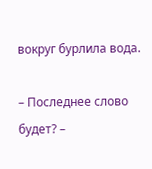вокруг бурлила вода.

– Последнее слово будет? –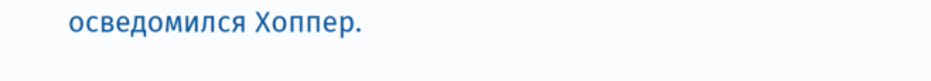осведомился Хоппер.